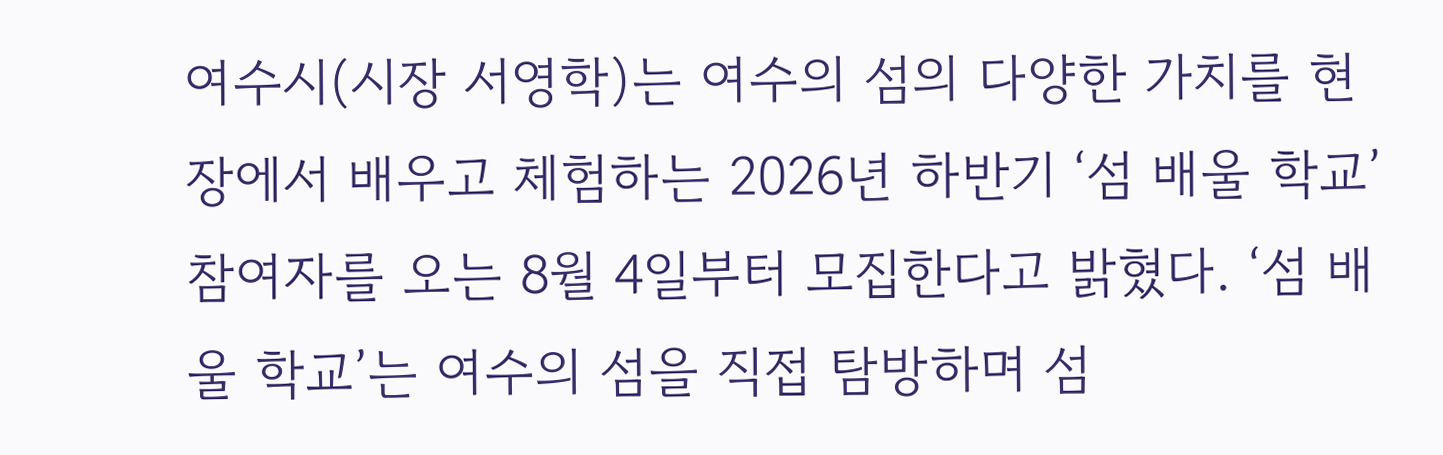여수시(시장 서영학)는 여수의 섬의 다양한 가치를 현장에서 배우고 체험하는 2026년 하반기 ‘섬 배울 학교’ 참여자를 오는 8월 4일부터 모집한다고 밝혔다. ‘섬 배울 학교’는 여수의 섬을 직접 탐방하며 섬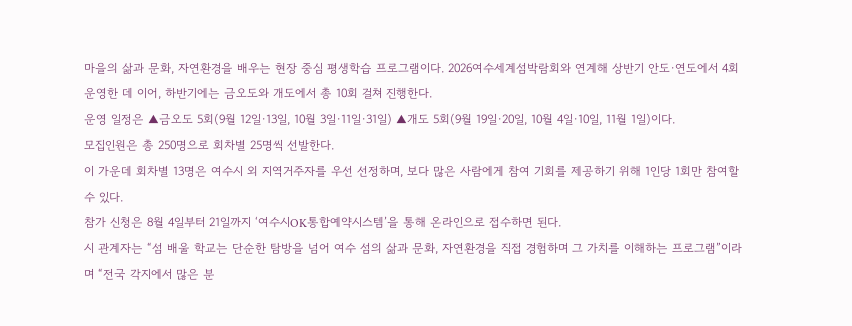마을의 삶과 문화, 자연환경을 배우는 현장 중심 평생학습 프로그램이다. 2026여수세계섬박람회와 연계해 상반기 안도·연도에서 4회 운영한 데 이어, 하반기에는 금오도와 개도에서 총 10회 걸쳐 진행한다.
운영 일정은 ▲금오도 5회(9월 12일·13일, 10월 3일·11일·31일) ▲개도 5회(9월 19일·20일, 10월 4일·10일, 11월 1일)이다.
모집인원은 총 250명으로 회차별 25명씩 선발한다.
이 가운데 회차별 13명은 여수시 외 지역거주자를 우선 선정하며, 보다 많은 사람에게 참여 기회를 제공하기 위해 1인당 1회만 참여할 수 있다.
참가 신청은 8월 4일부터 21일까지 ‘여수시OK통합예약시스템’을 통해 온라인으로 접수하면 된다.
시 관계자는 “섬 배울 학교는 단순한 탐방을 넘어 여수 섬의 삶과 문화, 자연환경을 직접 경험하며 그 가치를 이해하는 프로그램”이라며 “전국 각지에서 많은 분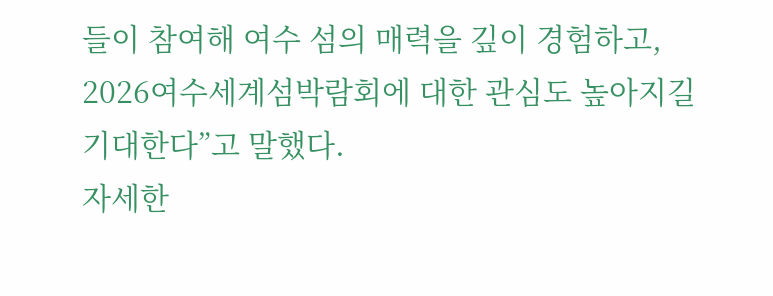들이 참여해 여수 섬의 매력을 깊이 경험하고, 2026여수세계섬박람회에 대한 관심도 높아지길 기대한다”고 말했다.
자세한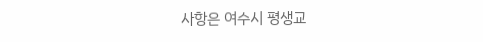사항은 여수시 평생교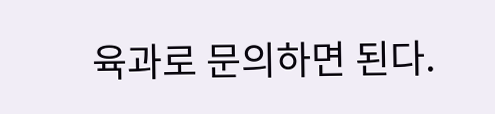육과로 문의하면 된다.